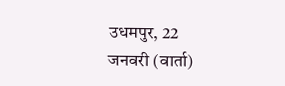उधमपुर, 22 जनवरी (वार्ता)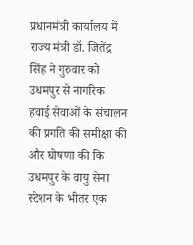प्रधानमंत्री कार्यालय में राज्य मंत्री डॉ. जितेंद्र सिंह ने गुरुवार को उधमपुर से नागरिक हवाई सेवाओं के संचालन की प्रगति की समीक्षा की और घोषणा की कि उधमपुर के वायु सेना स्टेशन के भीतर एक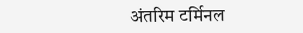अंतरिम टर्मिनल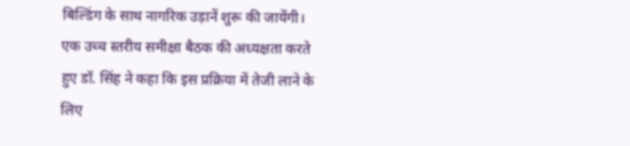बिल्डिंग के साथ नागरिक उड़ानें शुरू की जायेंगी।
एक उच्च स्तरीय समीक्षा बैठक की अध्यक्षता करते हुए डॉ. सिंह ने कहा कि इस प्रक्रिया में तेजी लाने के लिए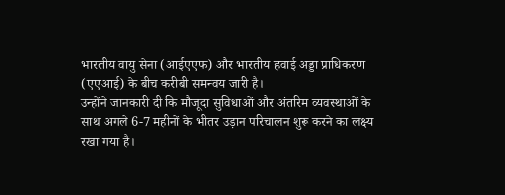भारतीय वायु सेना (आईएएफ) और भारतीय हवाई अड्डा प्राधिकरण (एएआई) के बीच करीबी समन्वय जारी है।
उन्होंने जानकारी दी कि मौजूदा सुविधाओं और अंतरिम व्यवस्थाओं के साथ अगले 6-7 महीनों के भीतर उड़ान परिचालन शुरू करने का लक्ष्य रखा गया है।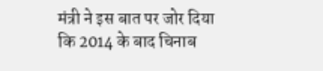मंत्री ने इस बात पर जोर दिया कि 2014 के बाद चिनाब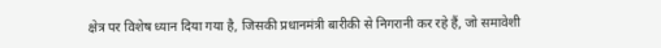क्षेत्र पर विशेष ध्यान दिया गया है, जिसकी प्रधानमंत्री बारीकी से निगरानी कर रहे हैं, जो समावेशी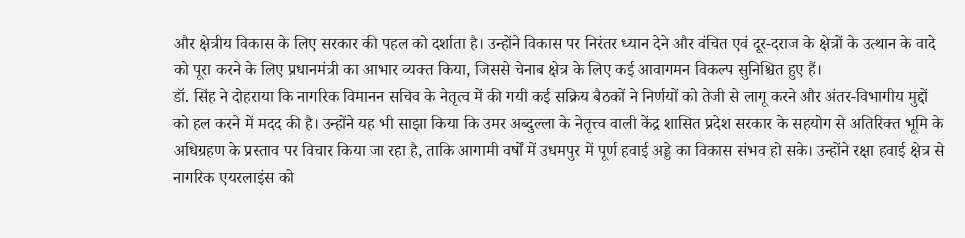और क्षेत्रीय विकास के लिए सरकार की पहल को दर्शाता है। उन्होंने विकास पर निरंतर ध्यान देने और वंचित एवं दूर-दराज के क्षेत्रों के उत्थान के वादे को पूरा करने के लिए प्रधानमंत्री का आभार व्यक्त किया, जिससे चेनाब क्षेत्र के लिए कई आवागमन विकल्प सुनिश्चित हुए हैं।
डॉ. सिंह ने दोहराया कि नागरिक विमानन सचिव के नेतृत्व में की गयी कई सक्रिय बैठकों ने निर्णयों को तेजी से लागू करने और अंतर-विभागीय मुद्दों को हल करने में मदद की है। उन्होंने यह भी साझा किया कि उमर अब्दुल्ला के नेतृत्त्व वाली केंद्र शासित प्रदेश सरकार के सहयोग से अतिरिक्त भूमि के अधिग्रहण के प्रस्ताव पर विचार किया जा रहा है, ताकि आगामी वर्षों में उधमपुर में पूर्ण हवाई अड्डे का विकास संभव हो सके। उन्होंने रक्षा हवाई क्षेत्र से नागरिक एयरलाइंस को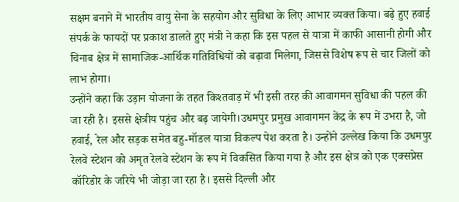सक्षम बनाने में भारतीय वायु सेना के सहयोग और सुविधा के लिए आभार व्यक्त किया। बढ़े हुए हवाई संपर्क के फायदों पर प्रकाश डालते हुए मंत्री ने कहा कि इस पहल से यात्रा में काफी आसानी होगी और चिनाब क्षेत्र में सामाजिक-आर्थिक गतिविधियों को बढ़ावा मिलेगा, जिससे विशेष रूप से चार जिलों को लाभ होगा।
उन्होंने कहा कि उड़ान योजना के तहत किश्तवाड़ में भी इसी तरह की आवागमन सुविधा की पहल की जा रही है। इससे क्षेत्रीय पहुंच और बढ़ जायेगी।उधमपुर प्रमुख आवागमन केंद्र के रूप में उभरा है, जो हवाई, रेल और सड़क समेत बहु-मॉडल यात्रा विकल्प पेश करता है। उन्होंने उल्लेख किया कि उधमपुर रेलवे स्टेशन को अमृत रेलवे स्टेशन के रूप में विकसित किया गया है और इस क्षेत्र को एक एक्सप्रेस कॉरिडोर के जरिये भी जोड़ा जा रहा है। इससे दिल्ली और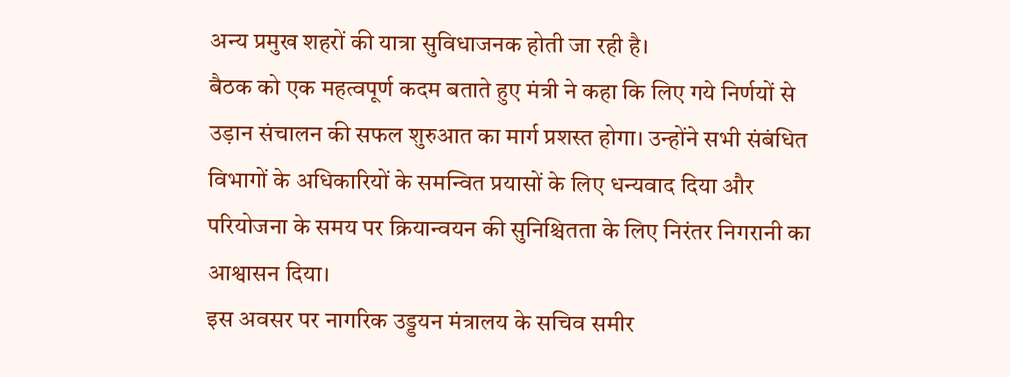अन्य प्रमुख शहरों की यात्रा सुविधाजनक होती जा रही है।
बैठक को एक महत्वपूर्ण कदम बताते हुए मंत्री ने कहा कि लिए गये निर्णयों से उड़ान संचालन की सफल शुरुआत का मार्ग प्रशस्त होगा। उन्होंने सभी संबंधित विभागों के अधिकारियों के समन्वित प्रयासों के लिए धन्यवाद दिया और परियोजना के समय पर क्रियान्वयन की सुनिश्चितता के लिए निरंतर निगरानी का आश्वासन दिया।
इस अवसर पर नागरिक उड्डयन मंत्रालय के सचिव समीर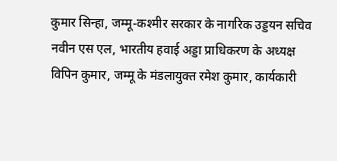कुमार सिन्हा, जम्मू-कश्मीर सरकार के नागरिक उड्डयन सचिव नवीन एस एल, भारतीय हवाई अड्डा प्राधिकरण के अध्यक्ष विपिन कुमार, जम्मू के मंडलायुक्त रमेश कुमार, कार्यकारी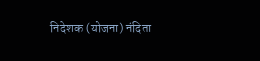निदेशक (योजना) नंदिता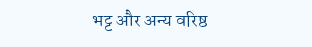भट्ट और अन्य वरिष्ठ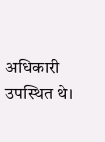अधिकारी उपस्थित थे।